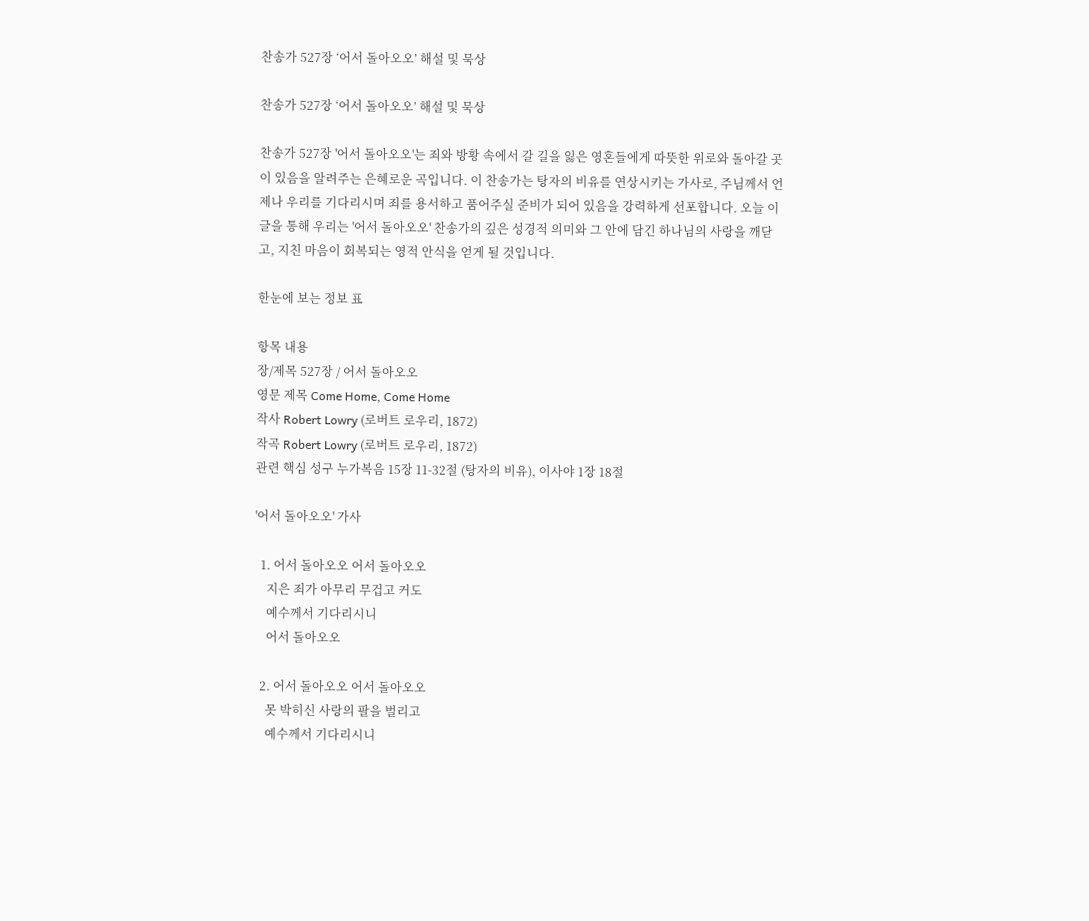찬송가 527장 ‘어서 돌아오오’ 해설 및 묵상

찬송가 527장 ‘어서 돌아오오’ 해설 및 묵상

찬송가 527장 '어서 돌아오오'는 죄와 방황 속에서 갈 길을 잃은 영혼들에게 따뜻한 위로와 돌아갈 곳이 있음을 알려주는 은혜로운 곡입니다. 이 찬송가는 탕자의 비유를 연상시키는 가사로, 주님께서 언제나 우리를 기다리시며 죄를 용서하고 품어주실 준비가 되어 있음을 강력하게 선포합니다. 오늘 이 글을 통해 우리는 '어서 돌아오오' 찬송가의 깊은 성경적 의미와 그 안에 담긴 하나님의 사랑을 깨닫고, 지친 마음이 회복되는 영적 안식을 얻게 될 것입니다.

한눈에 보는 정보 표

항목 내용
장/제목 527장 / 어서 돌아오오
영문 제목 Come Home, Come Home
작사 Robert Lowry (로버트 로우리, 1872)
작곡 Robert Lowry (로버트 로우리, 1872)
관련 핵심 성구 누가복음 15장 11-32절 (탕자의 비유), 이사야 1장 18절

'어서 돌아오오' 가사

  1. 어서 돌아오오 어서 돌아오오
    지은 죄가 아무리 무겁고 커도
    예수께서 기다리시니
    어서 돌아오오

  2. 어서 돌아오오 어서 돌아오오
    못 박히신 사랑의 팔을 벌리고
    예수께서 기다리시니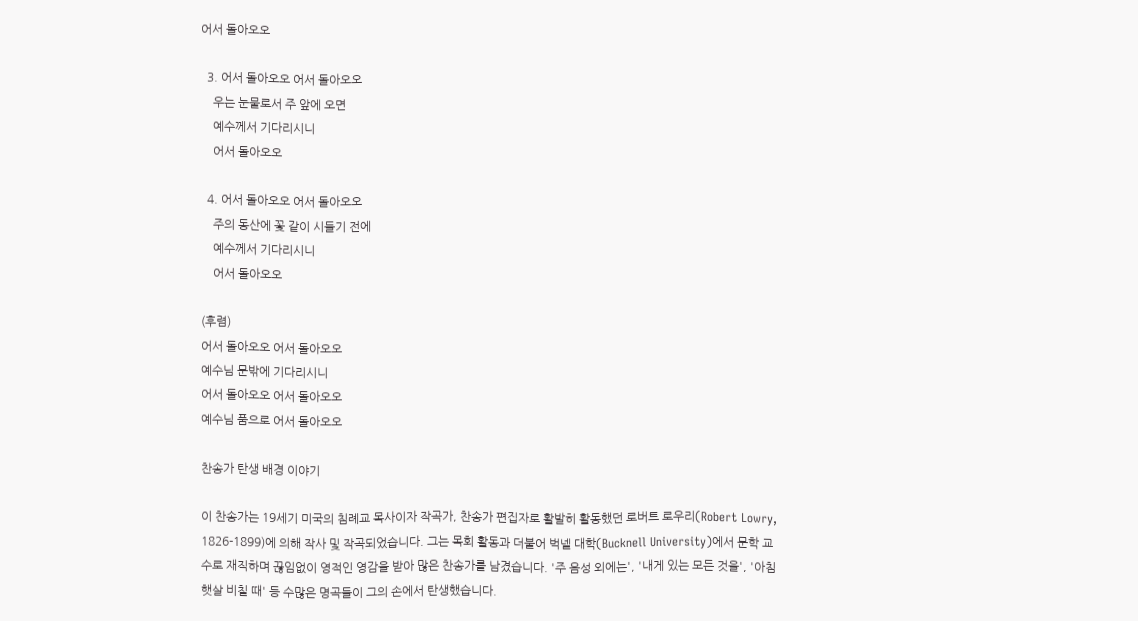어서 돌아오오

  3. 어서 돌아오오 어서 돌아오오
    우는 눈물로서 주 앞에 오면
    예수께서 기다리시니
    어서 돌아오오

  4. 어서 돌아오오 어서 돌아오오
    주의 동산에 꽃 같이 시들기 전에
    예수께서 기다리시니
    어서 돌아오오

(후렴)
어서 돌아오오 어서 돌아오오
예수님 문밖에 기다리시니
어서 돌아오오 어서 돌아오오
예수님 품으로 어서 돌아오오

찬송가 탄생 배경 이야기

이 찬송가는 19세기 미국의 침례교 목사이자 작곡가, 찬송가 편집자로 활발히 활동했던 로버트 로우리(Robert Lowry, 1826-1899)에 의해 작사 및 작곡되었습니다. 그는 목회 활동과 더불어 벅넬 대학(Bucknell University)에서 문학 교수로 재직하며 끊임없이 영적인 영감을 받아 많은 찬송가를 남겼습니다. '주 음성 외에는', '내게 있는 모든 것을', '아침 햇살 비칠 때' 등 수많은 명곡들이 그의 손에서 탄생했습니다.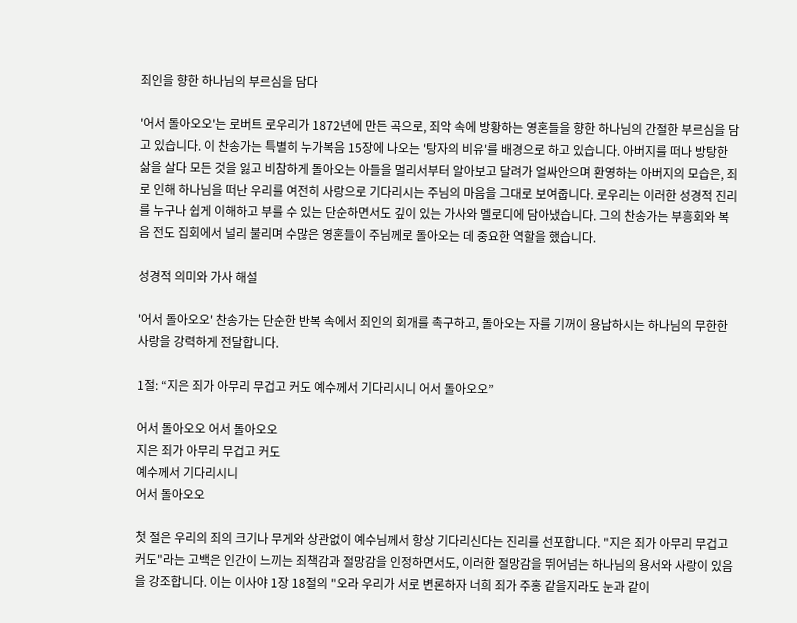죄인을 향한 하나님의 부르심을 담다

'어서 돌아오오'는 로버트 로우리가 1872년에 만든 곡으로, 죄악 속에 방황하는 영혼들을 향한 하나님의 간절한 부르심을 담고 있습니다. 이 찬송가는 특별히 누가복음 15장에 나오는 '탕자의 비유'를 배경으로 하고 있습니다. 아버지를 떠나 방탕한 삶을 살다 모든 것을 잃고 비참하게 돌아오는 아들을 멀리서부터 알아보고 달려가 얼싸안으며 환영하는 아버지의 모습은, 죄로 인해 하나님을 떠난 우리를 여전히 사랑으로 기다리시는 주님의 마음을 그대로 보여줍니다. 로우리는 이러한 성경적 진리를 누구나 쉽게 이해하고 부를 수 있는 단순하면서도 깊이 있는 가사와 멜로디에 담아냈습니다. 그의 찬송가는 부흥회와 복음 전도 집회에서 널리 불리며 수많은 영혼들이 주님께로 돌아오는 데 중요한 역할을 했습니다.

성경적 의미와 가사 해설

'어서 돌아오오' 찬송가는 단순한 반복 속에서 죄인의 회개를 촉구하고, 돌아오는 자를 기꺼이 용납하시는 하나님의 무한한 사랑을 강력하게 전달합니다.

1절: “지은 죄가 아무리 무겁고 커도 예수께서 기다리시니 어서 돌아오오”

어서 돌아오오 어서 돌아오오
지은 죄가 아무리 무겁고 커도
예수께서 기다리시니
어서 돌아오오

첫 절은 우리의 죄의 크기나 무게와 상관없이 예수님께서 항상 기다리신다는 진리를 선포합니다. "지은 죄가 아무리 무겁고 커도"라는 고백은 인간이 느끼는 죄책감과 절망감을 인정하면서도, 이러한 절망감을 뛰어넘는 하나님의 용서와 사랑이 있음을 강조합니다. 이는 이사야 1장 18절의 "오라 우리가 서로 변론하자 너희 죄가 주홍 같을지라도 눈과 같이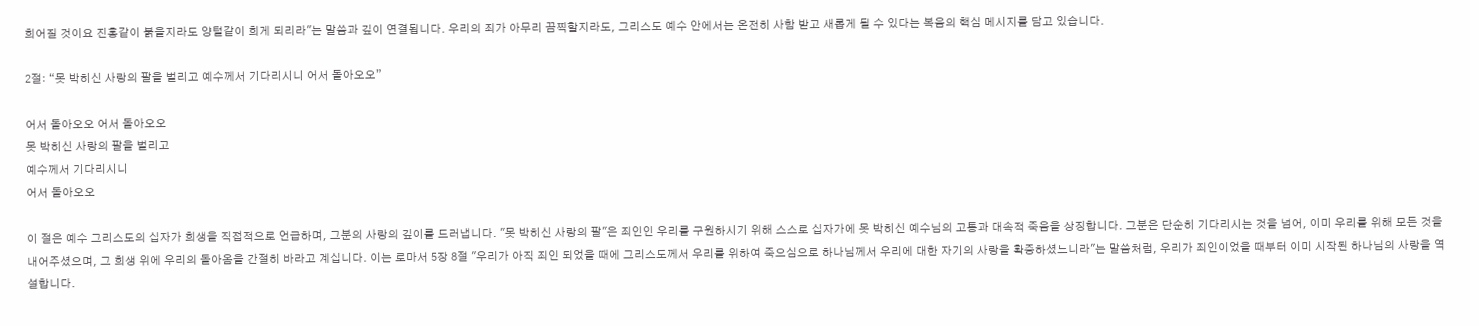희어질 것이요 진홍같이 붉을지라도 양털같이 희게 되리라"는 말씀과 깊이 연결됩니다. 우리의 죄가 아무리 끔찍할지라도, 그리스도 예수 안에서는 온전히 사함 받고 새롭게 될 수 있다는 복음의 핵심 메시지를 담고 있습니다.

2절: “못 박히신 사랑의 팔을 벌리고 예수께서 기다리시니 어서 돌아오오”

어서 돌아오오 어서 돌아오오
못 박히신 사랑의 팔을 벌리고
예수께서 기다리시니
어서 돌아오오

이 절은 예수 그리스도의 십자가 희생을 직접적으로 언급하며, 그분의 사랑의 깊이를 드러냅니다. "못 박히신 사랑의 팔"은 죄인인 우리를 구원하시기 위해 스스로 십자가에 못 박히신 예수님의 고통과 대속적 죽음을 상징합니다. 그분은 단순히 기다리시는 것을 넘어, 이미 우리를 위해 모든 것을 내어주셨으며, 그 희생 위에 우리의 돌아옴을 간절히 바라고 계십니다. 이는 로마서 5장 8절 "우리가 아직 죄인 되었을 때에 그리스도께서 우리를 위하여 죽으심으로 하나님께서 우리에 대한 자기의 사랑을 확증하셨느니라"는 말씀처럼, 우리가 죄인이었을 때부터 이미 시작된 하나님의 사랑을 역설합니다.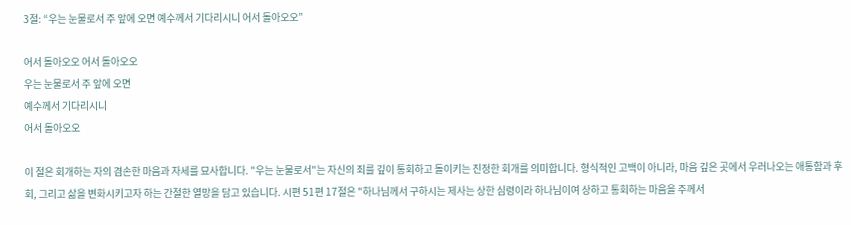3절: “우는 눈물로서 주 앞에 오면 예수께서 기다리시니 어서 돌아오오”

어서 돌아오오 어서 돌아오오
우는 눈물로서 주 앞에 오면
예수께서 기다리시니
어서 돌아오오

이 절은 회개하는 자의 겸손한 마음과 자세를 묘사합니다. "우는 눈물로서"는 자신의 죄를 깊이 통회하고 돌이키는 진정한 회개를 의미합니다. 형식적인 고백이 아니라, 마음 깊은 곳에서 우러나오는 애통함과 후회, 그리고 삶을 변화시키고자 하는 간절한 열망을 담고 있습니다. 시편 51편 17절은 "하나님께서 구하시는 제사는 상한 심령이라 하나님이여 상하고 통회하는 마음을 주께서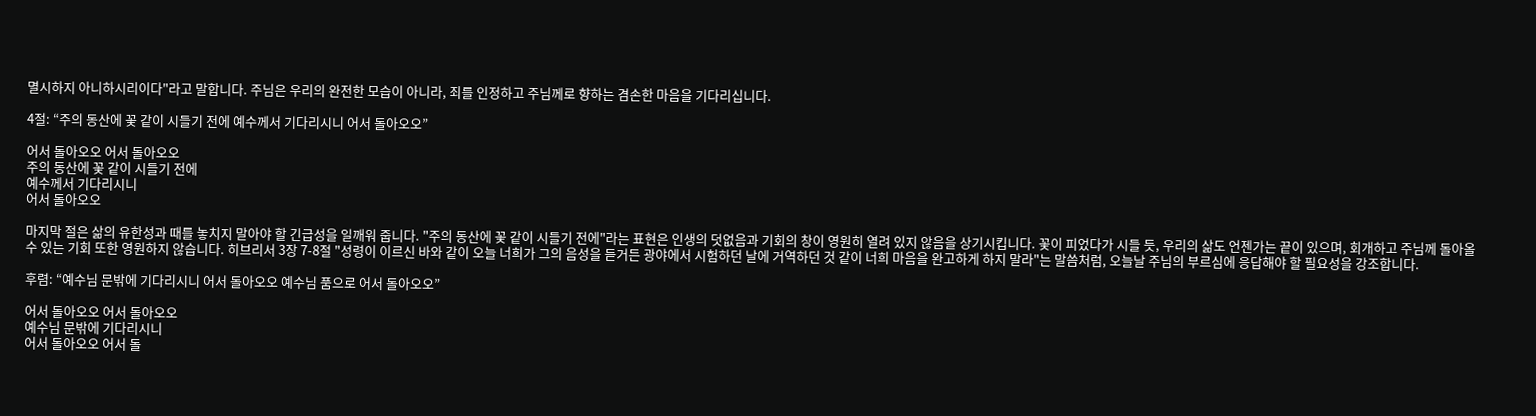멸시하지 아니하시리이다"라고 말합니다. 주님은 우리의 완전한 모습이 아니라, 죄를 인정하고 주님께로 향하는 겸손한 마음을 기다리십니다.

4절: “주의 동산에 꽃 같이 시들기 전에 예수께서 기다리시니 어서 돌아오오”

어서 돌아오오 어서 돌아오오
주의 동산에 꽃 같이 시들기 전에
예수께서 기다리시니
어서 돌아오오

마지막 절은 삶의 유한성과 때를 놓치지 말아야 할 긴급성을 일깨워 줍니다. "주의 동산에 꽃 같이 시들기 전에"라는 표현은 인생의 덧없음과 기회의 창이 영원히 열려 있지 않음을 상기시킵니다. 꽃이 피었다가 시들 듯, 우리의 삶도 언젠가는 끝이 있으며, 회개하고 주님께 돌아올 수 있는 기회 또한 영원하지 않습니다. 히브리서 3장 7-8절 "성령이 이르신 바와 같이 오늘 너희가 그의 음성을 듣거든 광야에서 시험하던 날에 거역하던 것 같이 너희 마음을 완고하게 하지 말라"는 말씀처럼, 오늘날 주님의 부르심에 응답해야 할 필요성을 강조합니다.

후렴: “예수님 문밖에 기다리시니 어서 돌아오오 예수님 품으로 어서 돌아오오”

어서 돌아오오 어서 돌아오오
예수님 문밖에 기다리시니
어서 돌아오오 어서 돌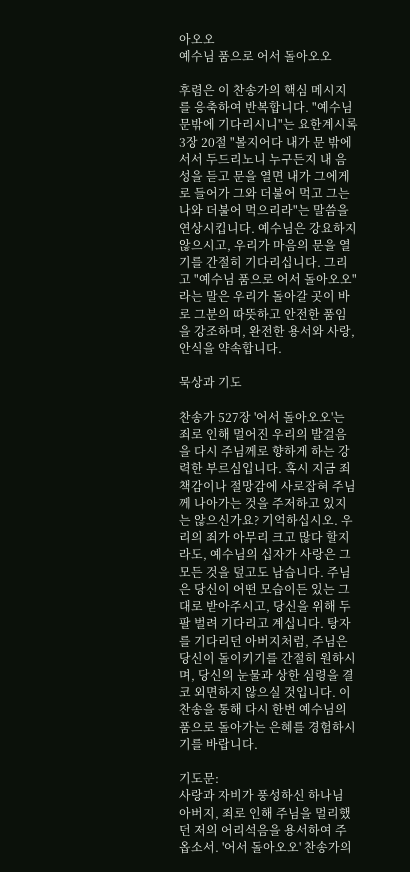아오오
예수님 품으로 어서 돌아오오

후렴은 이 찬송가의 핵심 메시지를 응축하여 반복합니다. "예수님 문밖에 기다리시니"는 요한계시록 3장 20절 "볼지어다 내가 문 밖에 서서 두드리노니 누구든지 내 음성을 듣고 문을 열면 내가 그에게로 들어가 그와 더불어 먹고 그는 나와 더불어 먹으리라"는 말씀을 연상시킵니다. 예수님은 강요하지 않으시고, 우리가 마음의 문을 열기를 간절히 기다리십니다. 그리고 "예수님 품으로 어서 돌아오오"라는 말은 우리가 돌아갈 곳이 바로 그분의 따뜻하고 안전한 품임을 강조하며, 완전한 용서와 사랑, 안식을 약속합니다.

묵상과 기도

찬송가 527장 '어서 돌아오오'는 죄로 인해 멀어진 우리의 발걸음을 다시 주님께로 향하게 하는 강력한 부르심입니다. 혹시 지금 죄책감이나 절망감에 사로잡혀 주님께 나아가는 것을 주저하고 있지는 않으신가요? 기억하십시오. 우리의 죄가 아무리 크고 많다 할지라도, 예수님의 십자가 사랑은 그 모든 것을 덮고도 남습니다. 주님은 당신이 어떤 모습이든 있는 그대로 받아주시고, 당신을 위해 두 팔 벌려 기다리고 계십니다. 탕자를 기다리던 아버지처럼, 주님은 당신이 돌이키기를 간절히 원하시며, 당신의 눈물과 상한 심령을 결코 외면하지 않으실 것입니다. 이 찬송을 통해 다시 한번 예수님의 품으로 돌아가는 은혜를 경험하시기를 바랍니다.

기도문:
사랑과 자비가 풍성하신 하나님 아버지, 죄로 인해 주님을 멀리했던 저의 어리석음을 용서하여 주옵소서. '어서 돌아오오' 찬송가의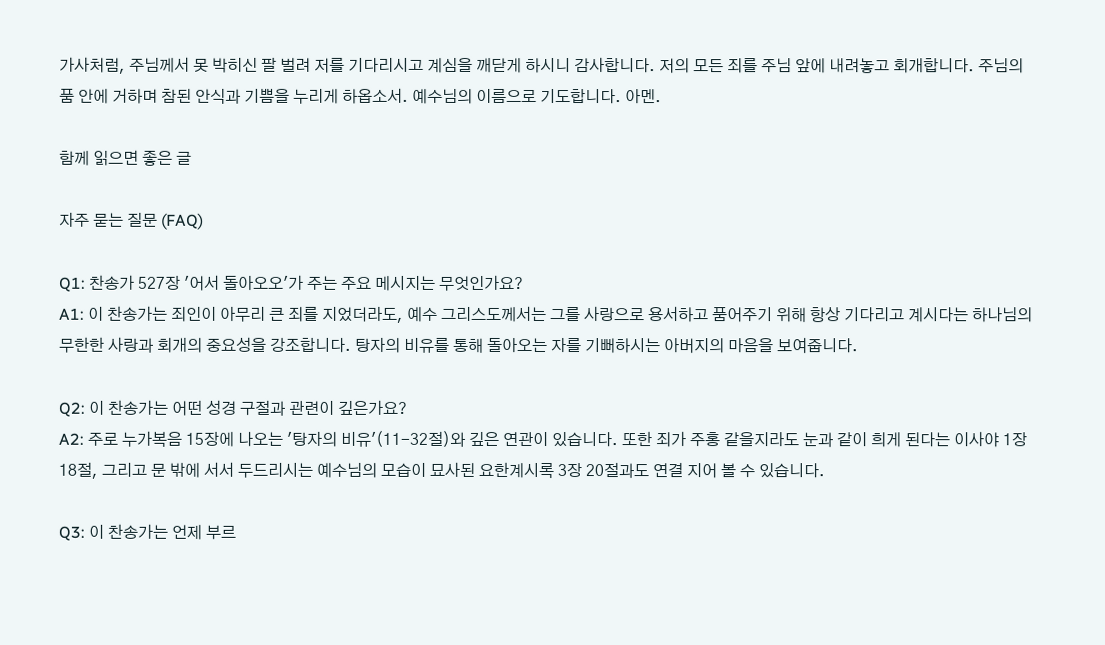가사처럼, 주님께서 못 박히신 팔 벌려 저를 기다리시고 계심을 깨닫게 하시니 감사합니다. 저의 모든 죄를 주님 앞에 내려놓고 회개합니다. 주님의 품 안에 거하며 참된 안식과 기쁨을 누리게 하옵소서. 예수님의 이름으로 기도합니다. 아멘.

함께 읽으면 좋은 글

자주 묻는 질문 (FAQ)

Q1: 찬송가 527장 '어서 돌아오오'가 주는 주요 메시지는 무엇인가요?
A1: 이 찬송가는 죄인이 아무리 큰 죄를 지었더라도, 예수 그리스도께서는 그를 사랑으로 용서하고 품어주기 위해 항상 기다리고 계시다는 하나님의 무한한 사랑과 회개의 중요성을 강조합니다. 탕자의 비유를 통해 돌아오는 자를 기뻐하시는 아버지의 마음을 보여줍니다.

Q2: 이 찬송가는 어떤 성경 구절과 관련이 깊은가요?
A2: 주로 누가복음 15장에 나오는 '탕자의 비유'(11-32절)와 깊은 연관이 있습니다. 또한 죄가 주홍 같을지라도 눈과 같이 희게 된다는 이사야 1장 18절, 그리고 문 밖에 서서 두드리시는 예수님의 모습이 묘사된 요한계시록 3장 20절과도 연결 지어 볼 수 있습니다.

Q3: 이 찬송가는 언제 부르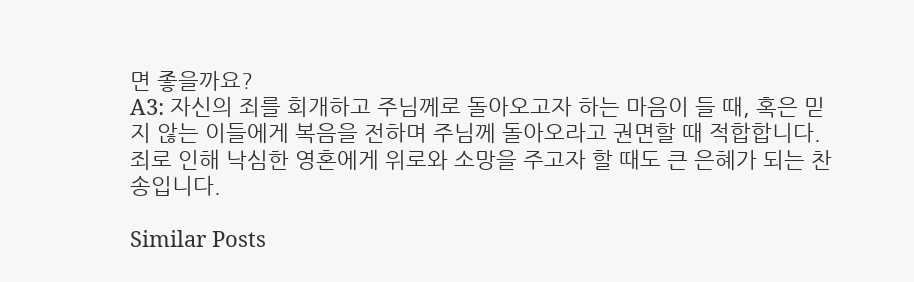면 좋을까요?
A3: 자신의 죄를 회개하고 주님께로 돌아오고자 하는 마음이 들 때, 혹은 믿지 않는 이들에게 복음을 전하며 주님께 돌아오라고 권면할 때 적합합니다. 죄로 인해 낙심한 영혼에게 위로와 소망을 주고자 할 때도 큰 은혜가 되는 찬송입니다.

Similar Posts